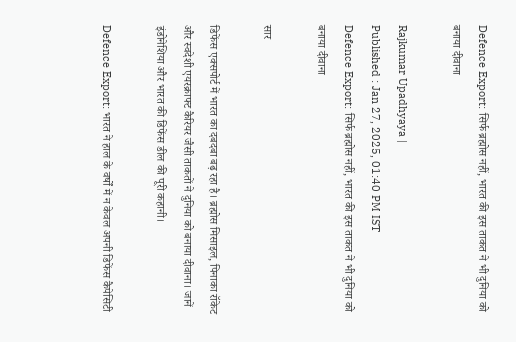Defence Export: सिर्फ ब्रह्मोस नहीं, भारत की इस ताकत ने भी दुनिया को बनाया दीवाना

Rajkumar Upadhyaya |
Published : Jan 27, 2025, 01:40 PM IST
Defence Export: सिर्फ ब्रह्मोस नहीं, भारत की इस ताकत ने भी दुनिया को बनाया दीवाना

सार

डिफेंस एक्सपोर्ट में भारत का दबदबा बढ़ रहा है। ब्रह्मोस मिसाइल, पिनाका रॉकेट और स्वदेशी एयरक्राफ्ट कैरियर जैसी ताकतों ने दुनिया को बनाया दीवाना। जानें इंडोनेशिया और भारत की डिफेंस डील की पूरी कहानी।

Defence Export: भारत ने हाल के वर्षों में न केवल अपनी डिफेंस कैपेसिटी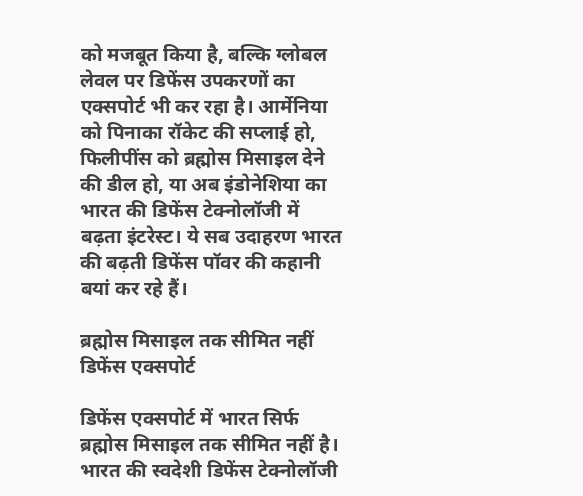को मजबूत किया है, बल्कि ग्लोबल लेवल पर डिफेंस उपकरणों का एक्सपोर्ट भी कर रहा है। आर्मेनिया को पिनाका रॉकेट की सप्लाई हो, फिलीपींस को ब्रह्मोस मिसाइल देने की डील हो, या अब इंडोनेशिया का भारत की डिफेंस टेक्नोलॉजी में बढ़ता इंटरेस्ट। ये सब उदाहरण भारत की बढ़ती डिफेंस पॉवर की कहानी बयां कर रहे हैं।

ब्रह्मोस मिसाइल तक सीमित नहीं डिफेंस एक्सपोर्ट

डिफेंस एक्सपोर्ट में भारत सिर्फ ब्रह्मोस मिसाइल तक सीमित नहीं है। भारत की स्वदेशी डिफेंस टेक्नोलॉजी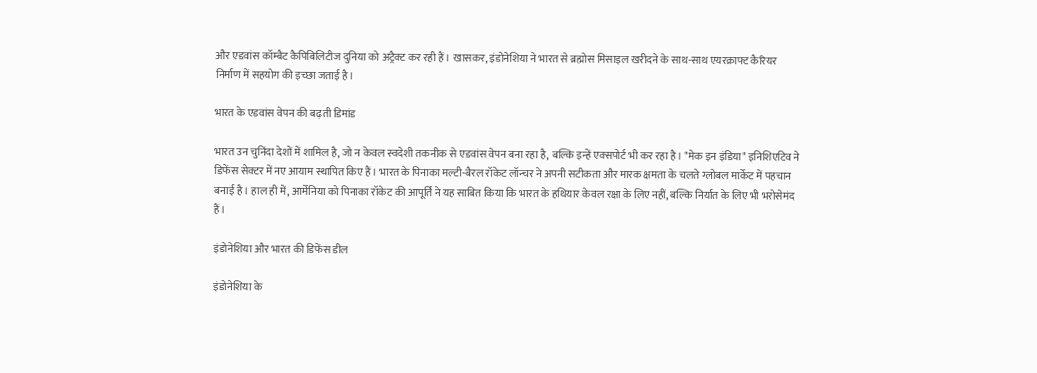और एडवांस कॉम्बैट कैपिबिलिटीज दुनिया को अट्रैक्ट कर रही हैं। खासकर, इंडोनेशिया ने भारत से ब्रह्मोस मिसाइल खरीदने के साथ-साथ एयरक्राफ्ट कैरियर निर्माण में सहयोग की इच्छा जताई है।

भारत के एडवांस वेपन की बढ़ती डिमांड

भारत उन चुनिंदा देशों में शामिल है, जो न केवल स्वदेशी तकनीक से एडवांस वेपन बना रहा है, बल्कि इन्हें एक्सपोर्ट भी कर रहा है। "मेक इन इंडिया" इनिशिएटिव ने डिफेंस सेक्टर में नए आयाम स्थापित किए हैं। भारत के पिनाका मल्टी-बैरल रॉकेट लॉन्चर ने अपनी सटीकता और मारक क्षमता के चलते ग्लोबल मार्केट में पहचान बनाई है। हाल ही में, आर्मेनिया को पिनाका रॉकेट की आपूर्ति ने यह साबित किया कि भारत के हथियार केवल रक्षा के लिए नहीं, बल्कि निर्यात के लिए भी भरोसेमंद हैं।

इंडोनेशिया और भारत की डिफेंस डील

इंडोनेशिया के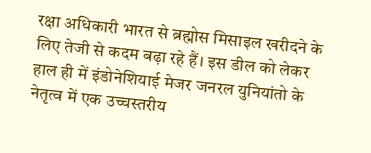रक्षा अधिकारी भारत से ब्रह्मोस मिसाइल खरीदने के लिए तेजी से कदम बढ़ा रहे हैं। इस डील को लेकर हाल ही में इंडोनेशियाई मेजर जनरल युनियांतो के नेतृत्व में एक उच्चस्तरीय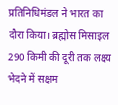प्रतिनिधिमंडल ने भारत का दौरा किया। ब्रह्मोस मिसाइल 290 किमी की दूरी तक लक्ष्य भेदने में सक्षम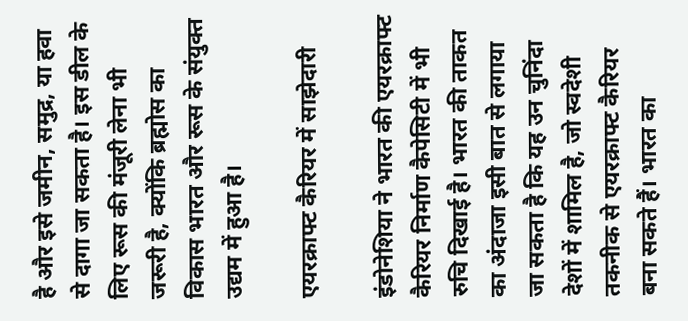है और इसे जमीन, समुद्र, या हवा से दागा जा सकता है। इस डील के लिए रूस की मंजूरी लेना भी जरूरी है, क्योंकि ब्रह्मोस का विकास भारत और रूस के संयुक्त उद्यम में हुआ है।

एयरक्राफ्ट कैरियर में साझेदारी

इंडोनेशिया ने भारत की एयरक्राफ्ट कैरियर निर्माण कैपेसिटी में भी रुचि दिखाई है। भारत की ताकत का अंदाजा इसी बात से लगाया जा सकता है कि यह उन चुनिंदा देशों में शामिल है, जो स्वदेशी तकनीक से एयरक्राफ्ट कैरियर बना सकते हैं। भारत का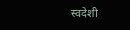स्वदेशी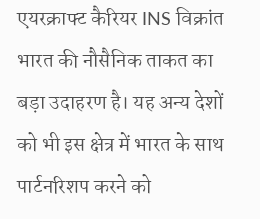एयरक्राफ्ट कैरियर INS विक्रांत भारत की नौसैनिक ताकत का बड़ा उदाहरण है। यह अन्य देशों को भी इस क्षेत्र में भारत के साथ पार्टनरिशप करने को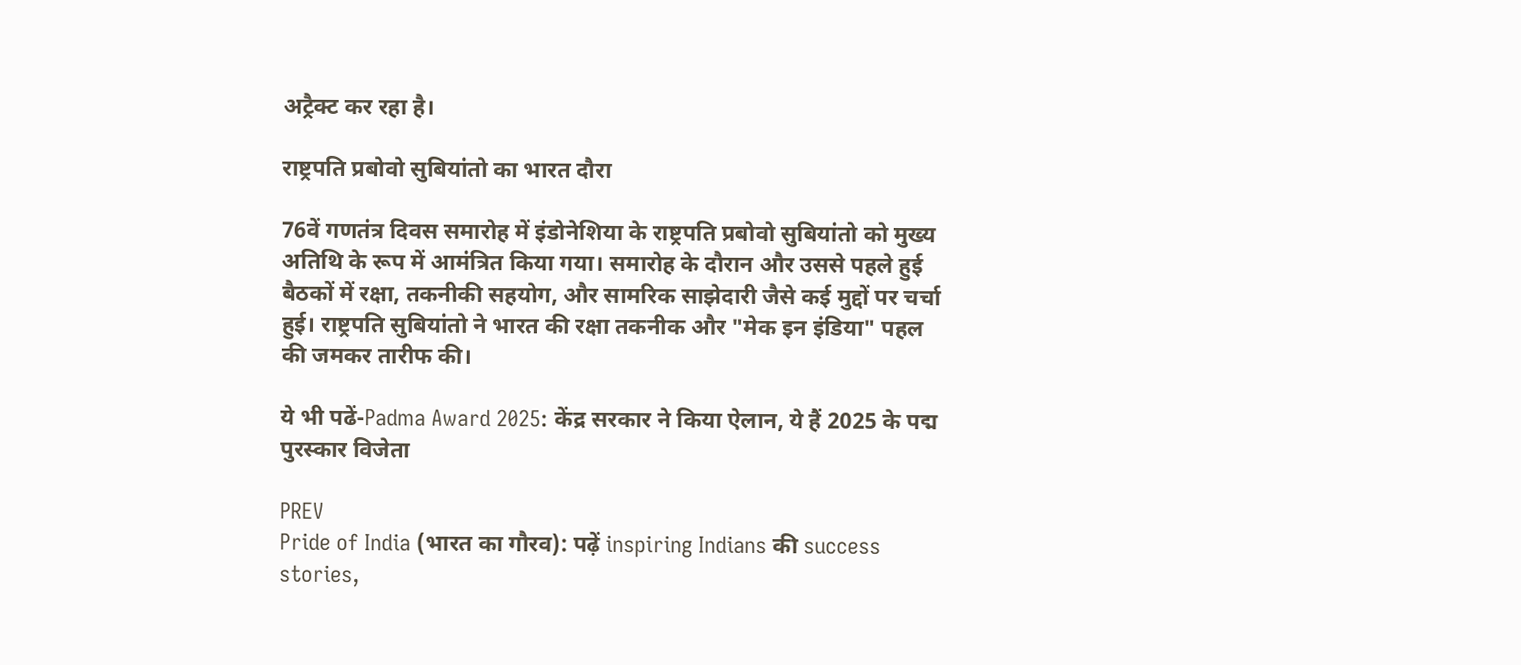अट्रैक्ट कर रहा है।

राष्ट्रपति प्रबोवो सुबियांतो का भारत दौरा

76वें गणतंत्र दिवस समारोह में इंडोनेशिया के राष्ट्रपति प्रबोवो सुबियांतो को मुख्य अतिथि के रूप में आमंत्रित किया गया। समारोह के दौरान और उससे पहले हुई बैठकों में रक्षा, तकनीकी सहयोग, और सामरिक साझेदारी जैसे कई मुद्दों पर चर्चा हुई। राष्ट्रपति सुबियांतो ने भारत की रक्षा तकनीक और "मेक इन इंडिया" पहल की जमकर तारीफ की।

ये भी पढें-Padma Award 2025: केंद्र सरकार ने किया ऐलान, ये हैं 2025 के पद्म पुरस्कार विजेता

PREV
Pride of India (भारत का गौरव): पढ़ें inspiring Indians की success stories,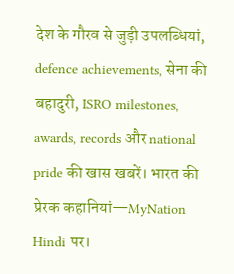देश के गौरव से जुड़ी उपलब्धियां, defence achievements, सेना की बहादुरी, ISRO milestones, awards, records और national pride की खास खबरें। भारत की प्रेरक कहानियां—MyNation Hindi पर।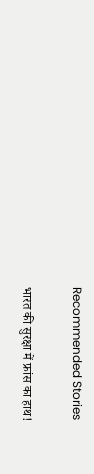Recommended Stories

भारत की सुरक्षा में फ्रांस का हाथ!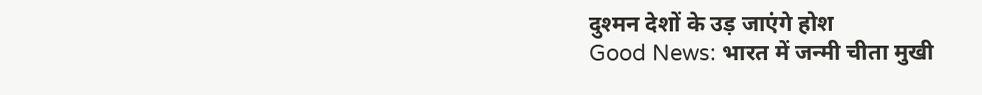दुश्मन देशों के उड़ जाएंगे होश
Good News: भारत में जन्मी चीता मुखी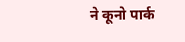ने कूनो पार्क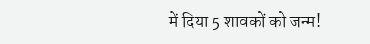में दिया 5 शावकों को जन्म!